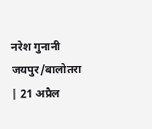नरेश गुनानी
जयपुर/बालोतरा | 21 अप्रैल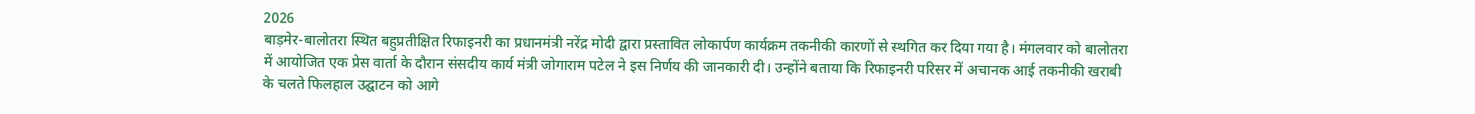2026
बाड़मेर-बालोतरा स्थित बहुप्रतीक्षित रिफाइनरी का प्रधानमंत्री नरेंद्र मोदी द्वारा प्रस्तावित लोकार्पण कार्यक्रम तकनीकी कारणों से स्थगित कर दिया गया है। मंगलवार को बालोतरा में आयोजित एक प्रेस वार्ता के दौरान संसदीय कार्य मंत्री जोगाराम पटेल ने इस निर्णय की जानकारी दी। उन्होंने बताया कि रिफाइनरी परिसर में अचानक आई तकनीकी खराबी के चलते फिलहाल उद्घाटन को आगे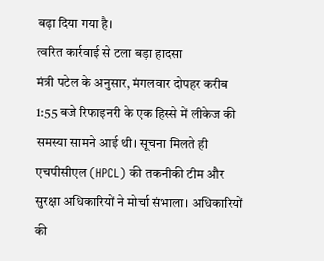बढ़ा दिया गया है।
त्वरित कार्रवाई से टला बड़ा हादसा
मंत्री पटेल के अनुसार, मंगलवार दोपहर करीब 1:55 बजे रिफाइनरी के एक हिस्से में लीकेज की समस्या सामने आई थी। सूचना मिलते ही एचपीसीएल (HPCL) की तकनीकी टीम और सुरक्षा अधिकारियों ने मोर्चा संभाला। अधिकारियों की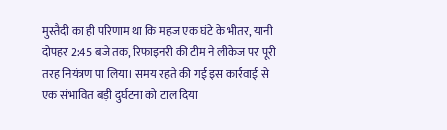मुस्तैदी का ही परिणाम था कि महज एक घंटे के भीतर, यानी दोपहर 2:45 बजे तक, रिफाइनरी की टीम ने लीकेज पर पूरी तरह नियंत्रण पा लिया। समय रहते की गई इस कार्रवाई से एक संभावित बड़ी दुर्घटना को टाल दिया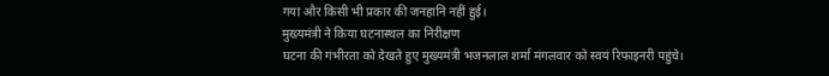गया और किसी भी प्रकार की जनहानि नहीं हुई।
मुख्यमंत्री ने किया घटनास्थल का निरीक्षण
घटना की गंभीरता को देखते हुए मुख्यमंत्री भजनलाल शर्मा मंगलवार को स्वयं रिफाइनरी पहुंचे।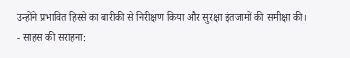उन्होंने प्रभावित हिस्से का बारीकी से निरीक्षण किया और सुरक्षा इंतजामों की समीक्षा की।
- साहस की सराहना: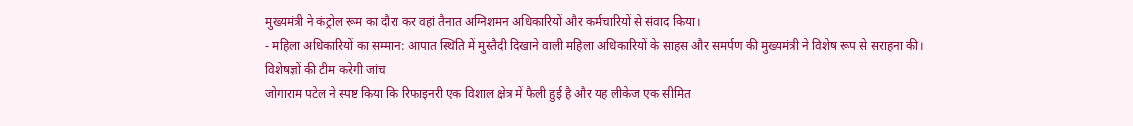मुख्यमंत्री ने कंट्रोल रूम का दौरा कर वहां तैनात अग्निशमन अधिकारियों और कर्मचारियों से संवाद किया।
- महिला अधिकारियों का सम्मान: आपात स्थिति में मुस्तैदी दिखाने वाली महिला अधिकारियों के साहस और समर्पण की मुख्यमंत्री ने विशेष रूप से सराहना की।
विशेषज्ञों की टीम करेगी जांच
जोगाराम पटेल ने स्पष्ट किया कि रिफाइनरी एक विशाल क्षेत्र में फैली हुई है और यह लीकेज एक सीमित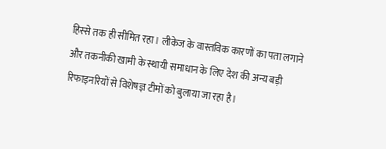हिस्से तक ही सीमित रहा। लीकेज के वास्तविक कारणों का पता लगाने और तकनीकी खामी के स्थायी समाधान के लिए देश की अन्य बड़ी रिफाइनरियों से विशेषज्ञ टीमों को बुलाया जा रहा है।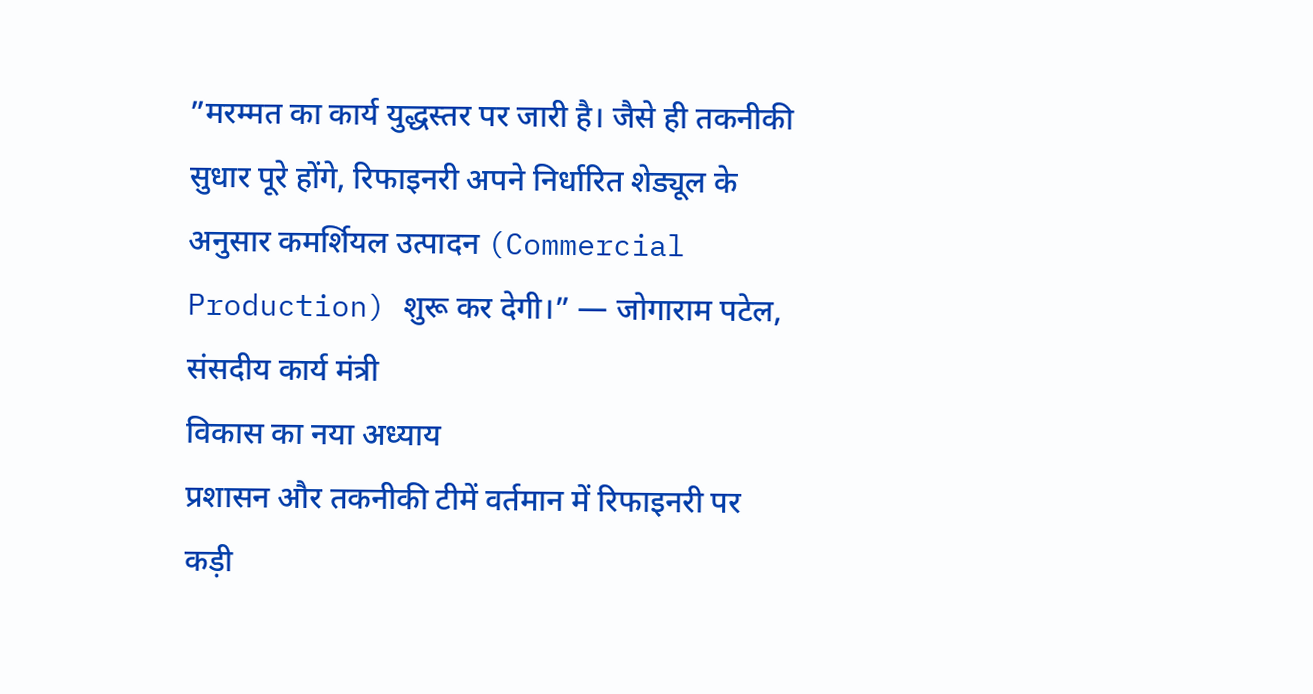”मरम्मत का कार्य युद्धस्तर पर जारी है। जैसे ही तकनीकी सुधार पूरे होंगे, रिफाइनरी अपने निर्धारित शेड्यूल के अनुसार कमर्शियल उत्पादन (Commercial Production) शुरू कर देगी।” — जोगाराम पटेल, संसदीय कार्य मंत्री
विकास का नया अध्याय
प्रशासन और तकनीकी टीमें वर्तमान में रिफाइनरी पर कड़ी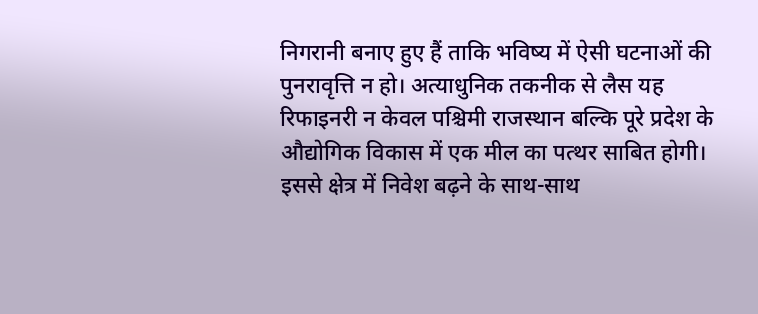निगरानी बनाए हुए हैं ताकि भविष्य में ऐसी घटनाओं की पुनरावृत्ति न हो। अत्याधुनिक तकनीक से लैस यह रिफाइनरी न केवल पश्चिमी राजस्थान बल्कि पूरे प्रदेश के औद्योगिक विकास में एक मील का पत्थर साबित होगी। इससे क्षेत्र में निवेश बढ़ने के साथ-साथ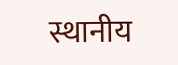स्थानीय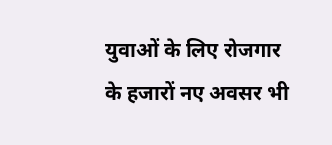युवाओं के लिए रोजगार के हजारों नए अवसर भी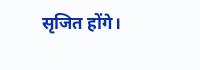सृजित होंगे।